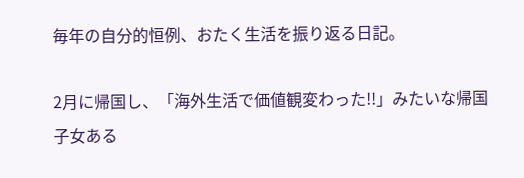毎年の自分的恒例、おたく生活を振り返る日記。

2月に帰国し、「海外生活で価値観変わった!!」みたいな帰国子女ある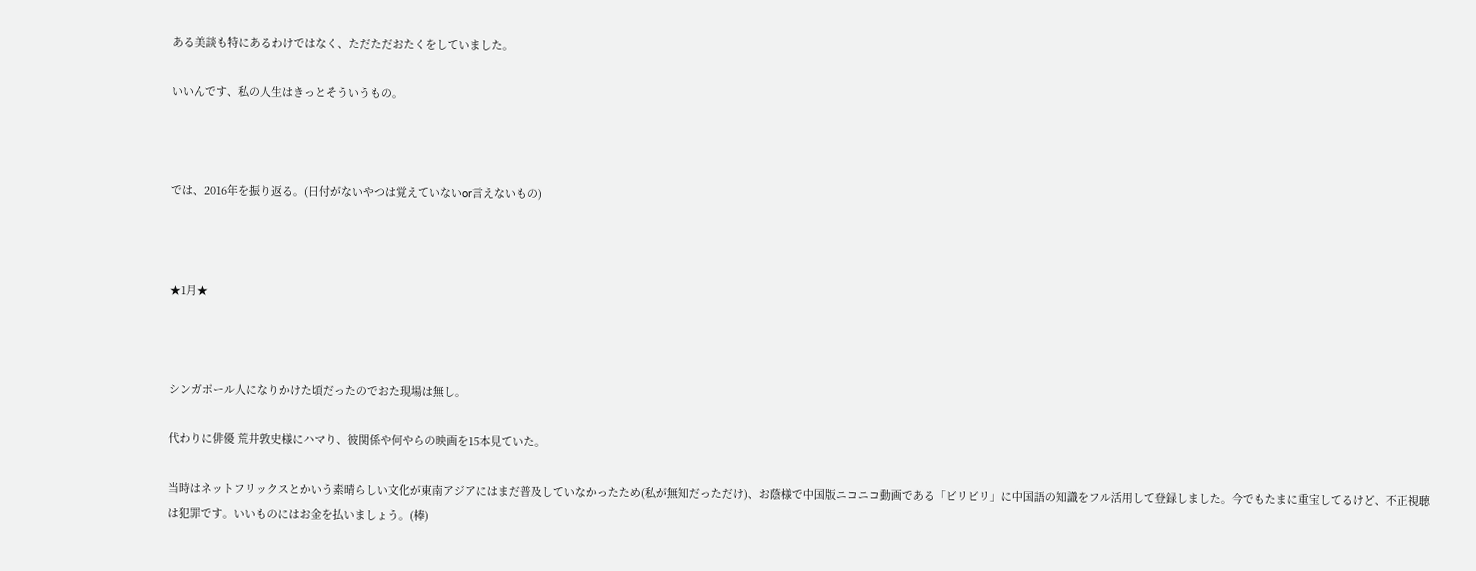ある美談も特にあるわけではなく、ただただおたくをしていました。

いいんです、私の人生はきっとそういうもの。



では、2016年を振り返る。(日付がないやつは覚えていないor言えないもの)



★1月★



シンガポール人になりかけた頃だったのでおた現場は無し。

代わりに俳優 荒井敦史様にハマり、彼関係や何やらの映画を15本見ていた。

当時はネットフリックスとかいう素晴らしい文化が東南アジアにはまだ普及していなかったため(私が無知だっただけ)、お蔭様で中国版ニコニコ動画である「ビリビリ」に中国語の知識をフル活用して登録しました。今でもたまに重宝してるけど、不正視聴は犯罪です。いいものにはお金を払いましょう。(棒)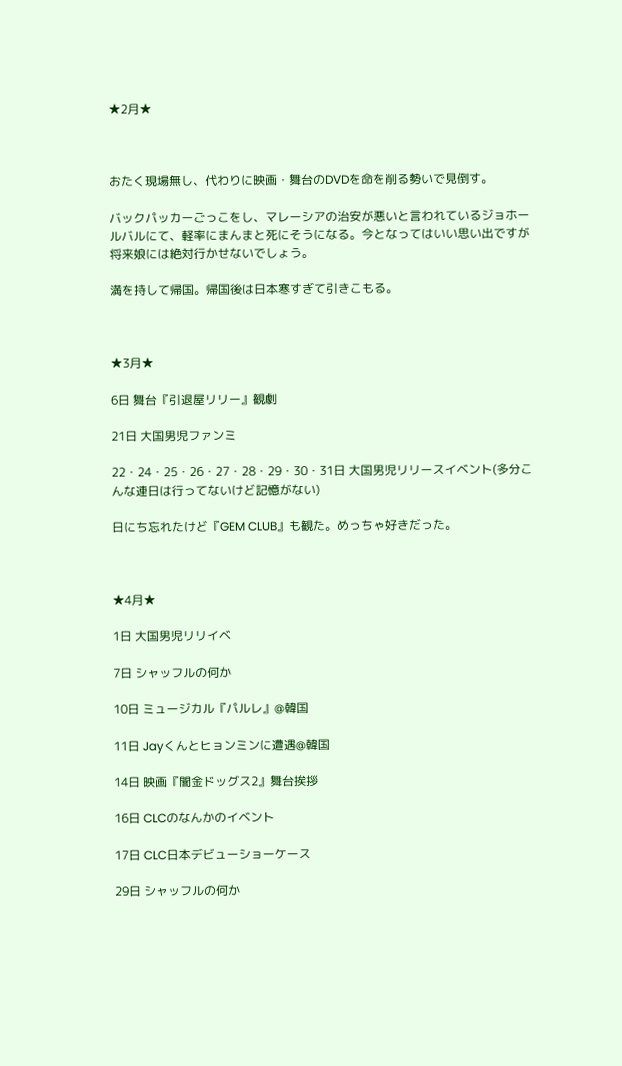★2月★



おたく現場無し、代わりに映画・舞台のDVDを命を削る勢いで見倒す。

バックパッカーごっこをし、マレーシアの治安が悪いと言われているジョホールバルにて、軽率にまんまと死にそうになる。今となってはいい思い出ですが将来娘には絶対行かせないでしょう。

満を持して帰国。帰国後は日本寒すぎて引きこもる。



★3月★

6日 舞台『引退屋リリー』観劇

21日 大国男児ファンミ

22・24・25・26・27・28・29・30・31日 大国男児リリースイベント(多分こんな連日は行ってないけど記憶がない)

日にち忘れたけど『GEM CLUB』も観た。めっちゃ好きだった。



★4月★

1日 大国男児リリイベ

7日 シャッフルの何か

10日 ミュージカル『パルレ』@韓国

11日 Jayくんとヒョンミンに遭遇@韓国

14日 映画『闇金ドッグス2』舞台挨拶

16日 CLCのなんかのイベント

17日 CLC日本デビューショーケース

29日 シャッフルの何か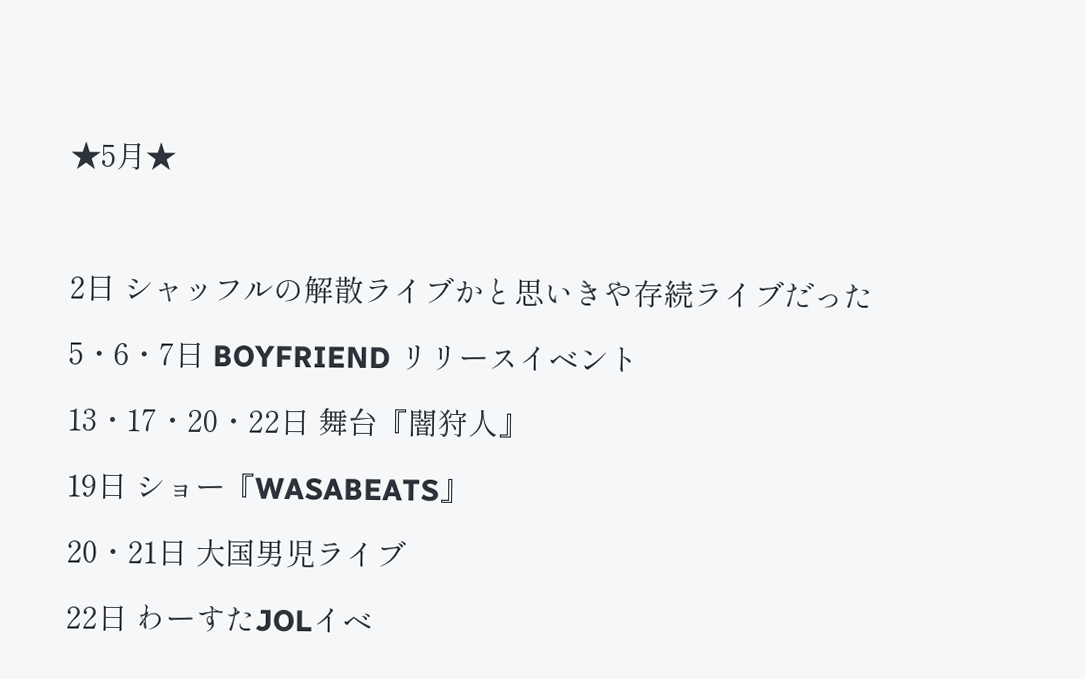★5月★



2日 シャッフルの解散ライブかと思いきや存続ライブだった

5・6・7日 BOYFRIEND リリースイベント

13・17・20・22日 舞台『闇狩人』

19日 ショー『WASABEATS』

20・21日 大国男児ライブ

22日 わーすたJOLイベ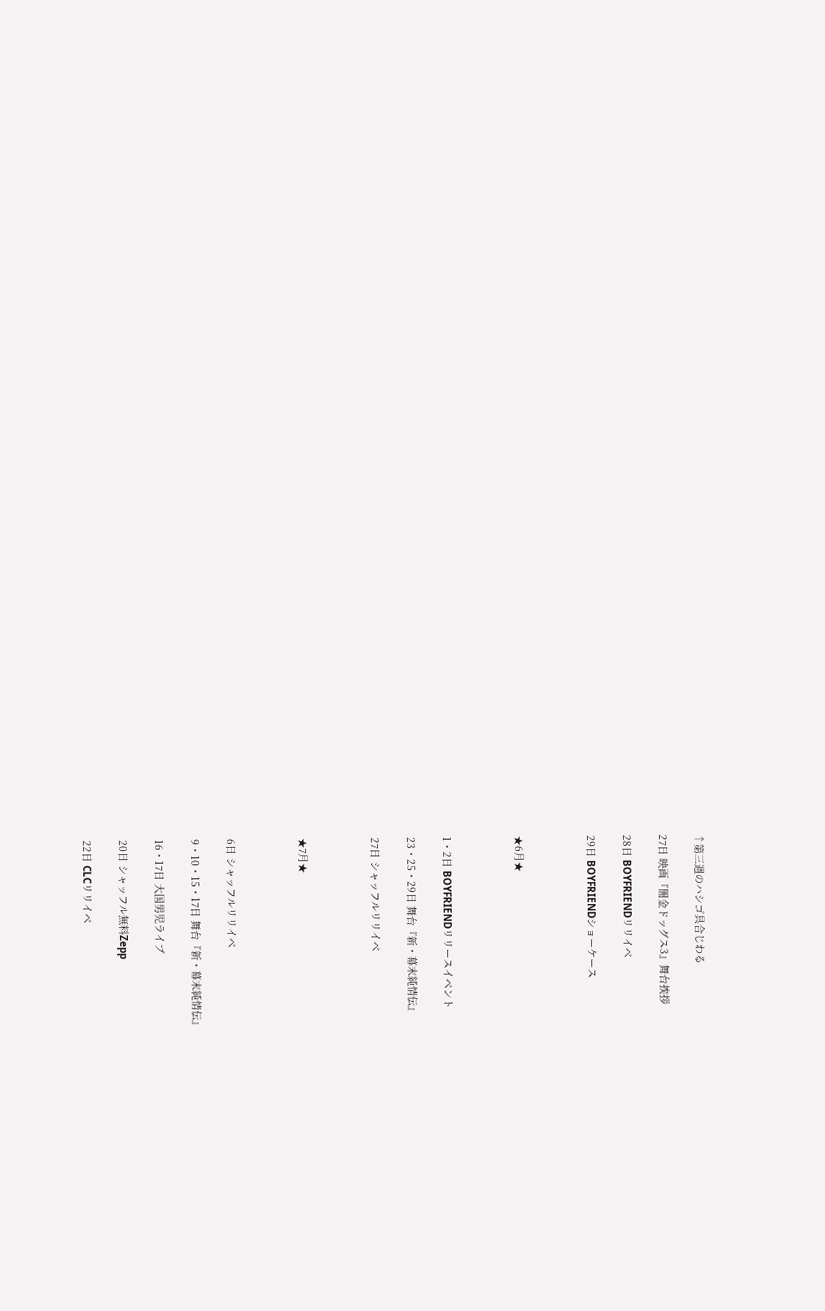↑第三週のハシゴ具合じわる

27日 映画『闇金ドッグス3』舞台挨拶

28日 BOYFRIENDリリイベ

29日 BOYFRIENDショーケース



★6月★



1・2日 BOYFRIENDリリースイベント

23・25・29日 舞台『新・幕末純情伝』

27日 シャッフルリリイベ



★7月★



6日 シャッフルリリイベ

9・10・15・17日 舞台『新・幕末純情伝』

16・17日 大国男児ライブ

20日 シャッフル無料Zepp

22日 CLCリリイベ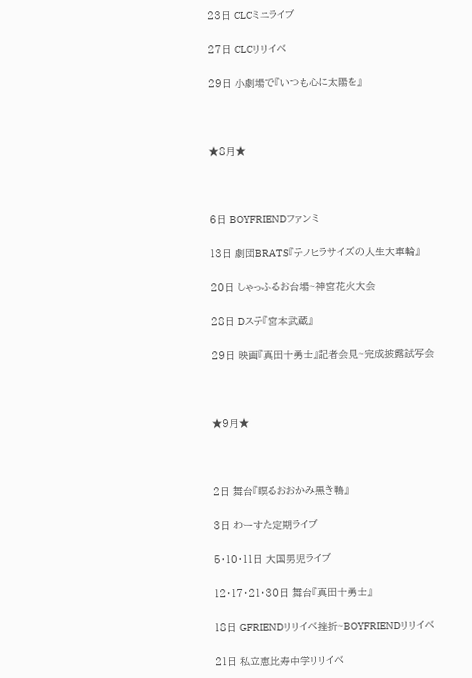23日 CLCミニライブ

27日 CLCリリイベ

29日 小劇場で『いつも心に太陽を』



★8月★



6日 BOYFRIENDファンミ

13日 劇団BRATS『テノヒラサイズの人生大車輪』

20日 しゃっふるお台場~神宮花火大会

28日 Dステ『宮本武蔵』

29日 映画『真田十勇士』記者会見~完成披露試写会



★9月★



2日 舞台『瞑るおおかみ黒き鴨』

3日 わーすた定期ライブ

5・10・11日 大国男児ライブ

12・17・21・30日 舞台『真田十勇士』

18日 GFRIENDリリイベ挫折~BOYFRIENDリリイベ

21日 私立恵比寿中学リリイベ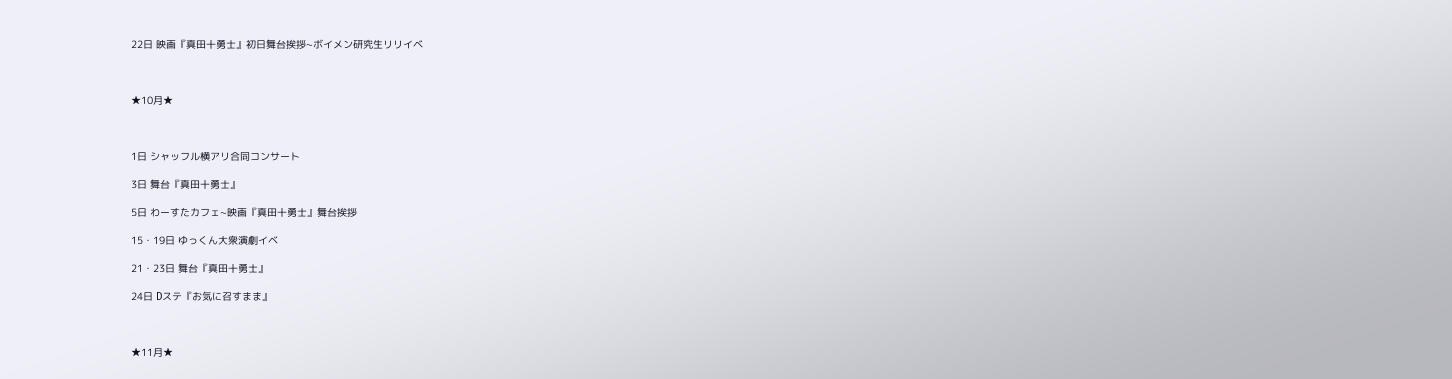22日 映画『真田十勇士』初日舞台挨拶~ボイメン研究生リリイベ



★10月★



1日 シャッフル横アリ合同コンサート

3日 舞台『真田十勇士』

5日 わーすたカフェ~映画『真田十勇士』舞台挨拶

15・19日 ゆっくん大衆演劇イベ

21・23日 舞台『真田十勇士』

24日 Dステ『お気に召すまま』



★11月★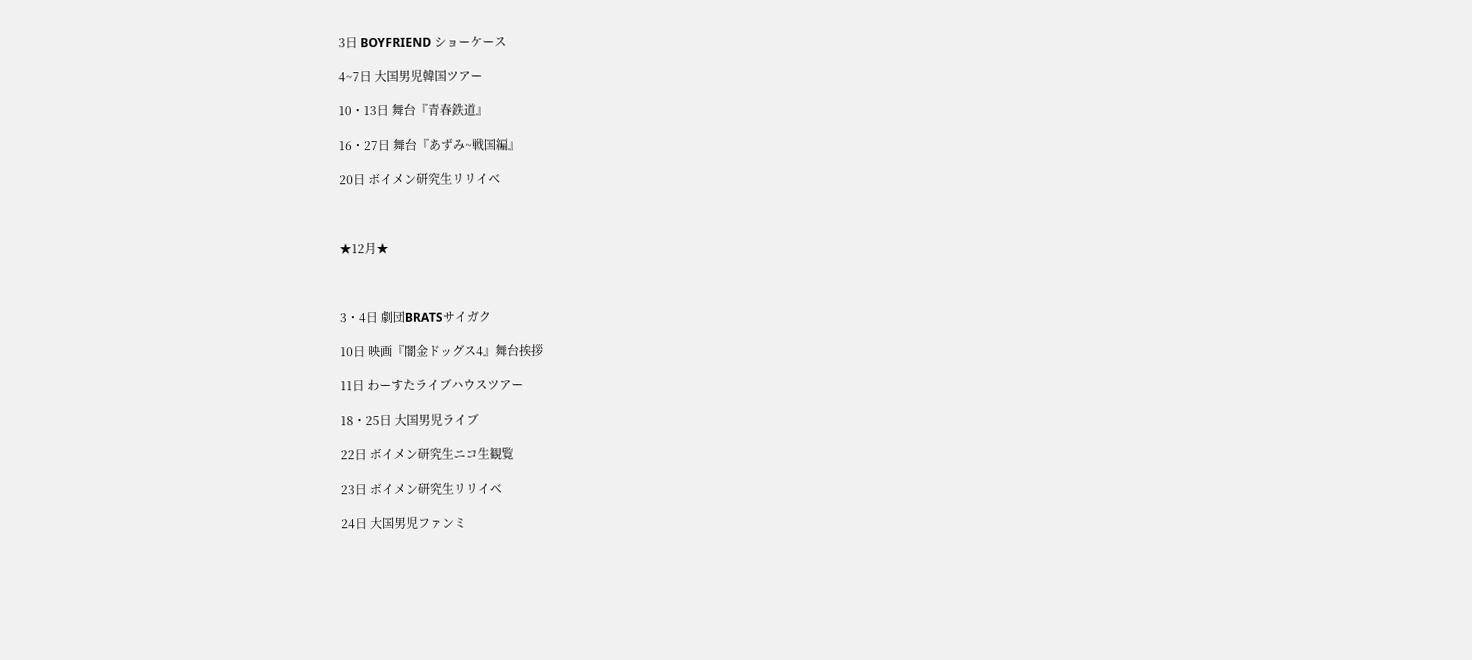3日 BOYFRIEND ショーケース

4~7日 大国男児韓国ツアー

10・13日 舞台『青春鉄道』

16・27日 舞台『あずみ~戦国編』

20日 ボイメン研究生リリイベ



★12月★



3・4日 劇団BRATSサイガク

10日 映画『闇金ドッグス4』舞台挨拶

11日 わーすたライブハウスツアー

18・25日 大国男児ライブ

22日 ボイメン研究生ニコ生観覧

23日 ボイメン研究生リリイベ

24日 大国男児ファンミ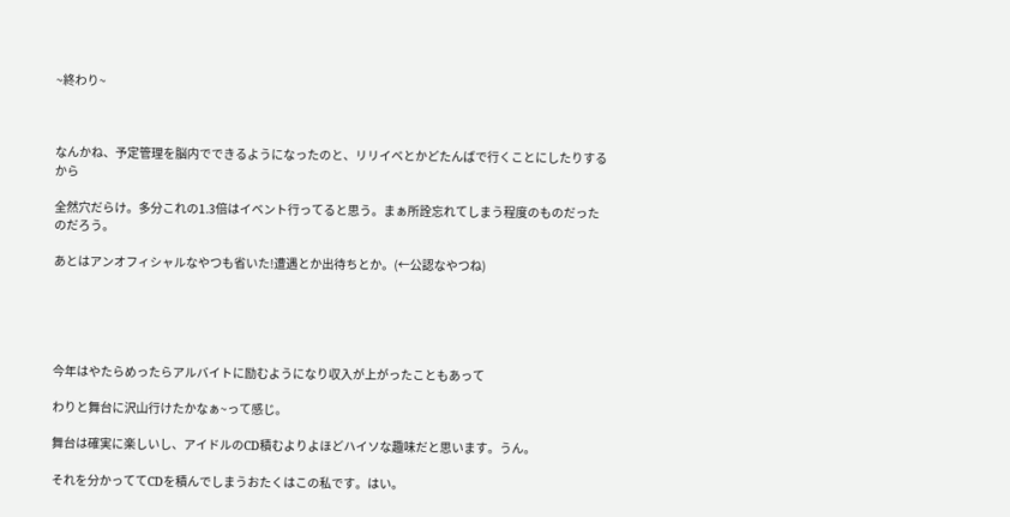~終わり~



なんかね、予定管理を脳内でできるようになったのと、リリイベとかどたんばで行くことにしたりするから

全然穴だらけ。多分これの1.3倍はイベント行ってると思う。まぁ所詮忘れてしまう程度のものだったのだろう。

あとはアンオフィシャルなやつも省いた!遭遇とか出待ちとか。(←公認なやつね)





今年はやたらめったらアルバイトに励むようになり収入が上がったこともあって

わりと舞台に沢山行けたかなぁ~って感じ。

舞台は確実に楽しいし、アイドルのCD積むよりよほどハイソな趣味だと思います。うん。

それを分かっててCDを積んでしまうおたくはこの私です。はい。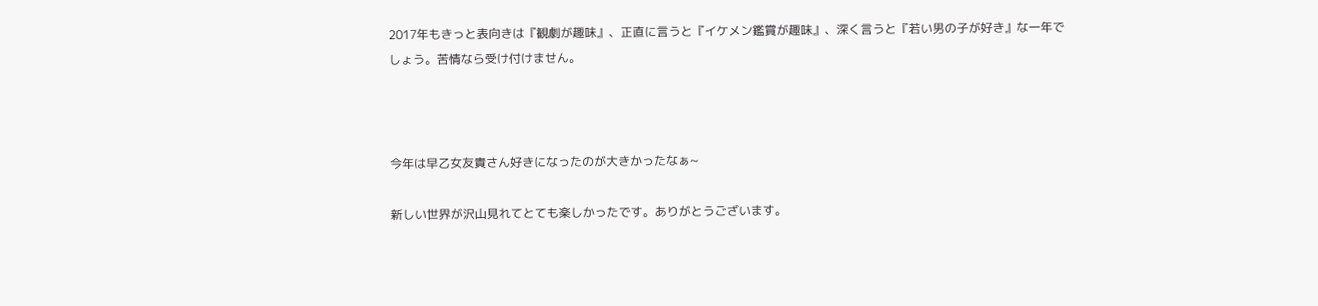2017年もきっと表向きは『観劇が趣味』、正直に言うと『イケメン鑑賞が趣味』、深く言うと『若い男の子が好き』な一年でしょう。苦情なら受け付けません。



今年は早乙女友貴さん好きになったのが大きかったなぁ~

新しい世界が沢山見れてとても楽しかったです。ありがとうございます。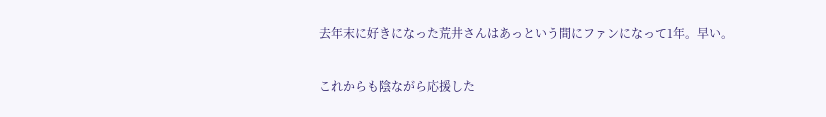去年末に好きになった荒井さんはあっという間にファンになって1年。早い。

これからも陰ながら応援した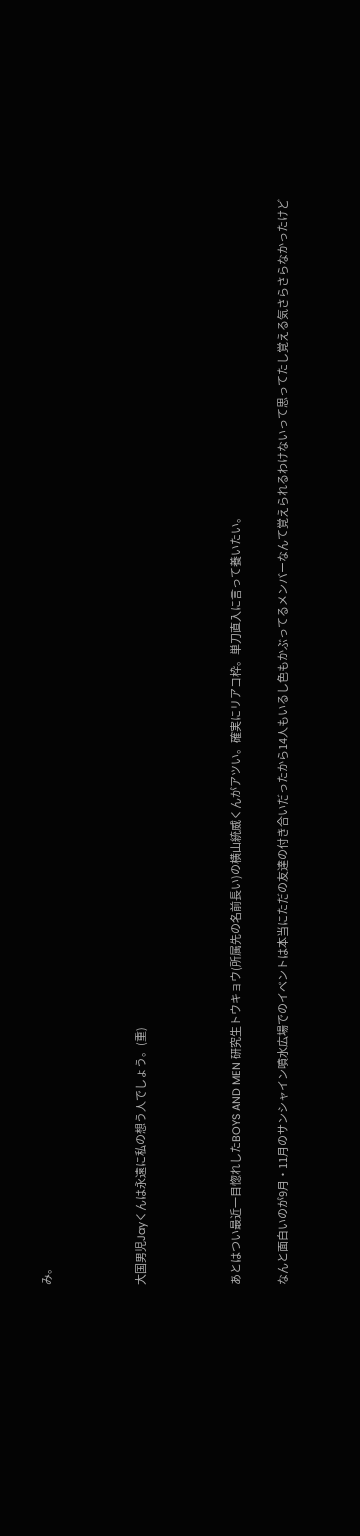み。



大国男児Jayくんは永遠に私の想う人でしょう。(重)



あとはつい最近一目惚れしたBOYS AND MEN 研究生トウキョウ(所属先の名前長い)の横山統威くんがアツい。確実にリアコ枠。単刀直入に言って養いたい。

なんと面白いのが9月・11月のサンシャイン噴水広場でのイベントは本当にただの友達の付き合いだったから14人もいるし色もかぶってるメンバーなんて覚えられるわけないって思ってたし覚える気さらさらなかったけど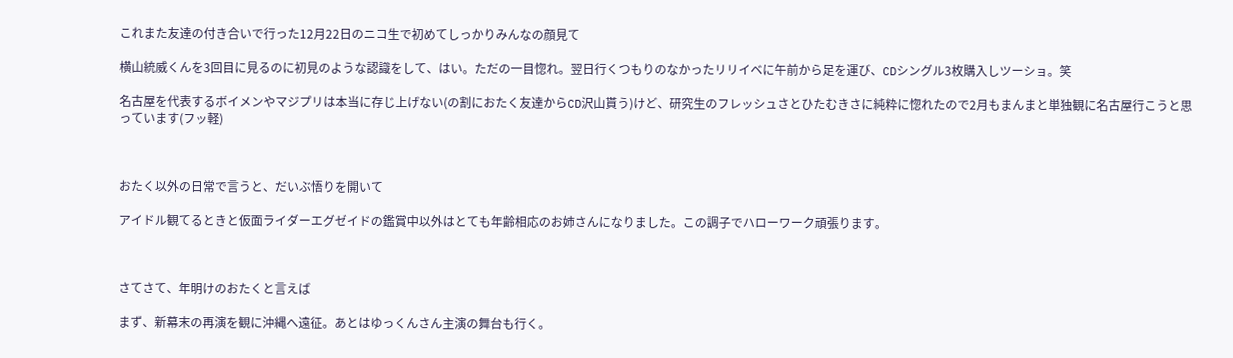これまた友達の付き合いで行った12月22日のニコ生で初めてしっかりみんなの顔見て

横山統威くんを3回目に見るのに初見のような認識をして、はい。ただの一目惚れ。翌日行くつもりのなかったリリイベに午前から足を運び、CDシングル3枚購入しツーショ。笑

名古屋を代表するボイメンやマジプリは本当に存じ上げない(の割におたく友達からCD沢山貰う)けど、研究生のフレッシュさとひたむきさに純粋に惚れたので2月もまんまと単独観に名古屋行こうと思っています(フッ軽)



おたく以外の日常で言うと、だいぶ悟りを開いて

アイドル観てるときと仮面ライダーエグゼイドの鑑賞中以外はとても年齢相応のお姉さんになりました。この調子でハローワーク頑張ります。



さてさて、年明けのおたくと言えば

まず、新幕末の再演を観に沖縄へ遠征。あとはゆっくんさん主演の舞台も行く。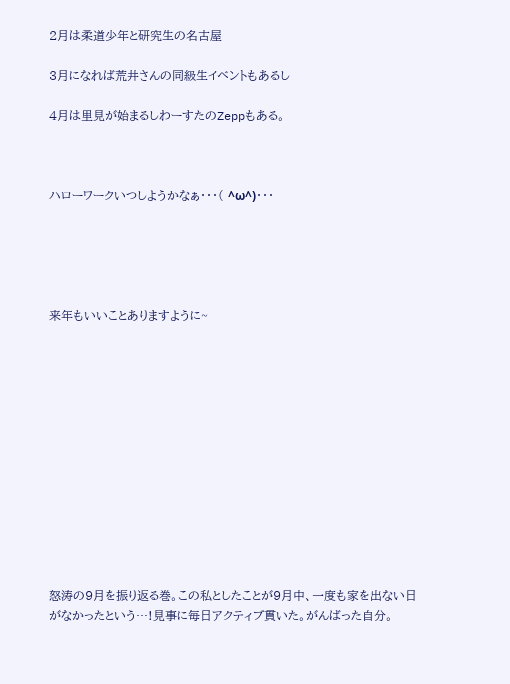2月は柔道少年と研究生の名古屋

3月になれば荒井さんの同級生イベントもあるし

4月は里見が始まるしわーすたのZeppもある。



ハローワークいつしようかなぁ・・・( ^ω^)・・・





来年もいいことありますように~













怒涛の9月を振り返る巻。この私としたことが9月中、一度も家を出ない日がなかったという…!見事に毎日アクティブ貫いた。がんばった自分。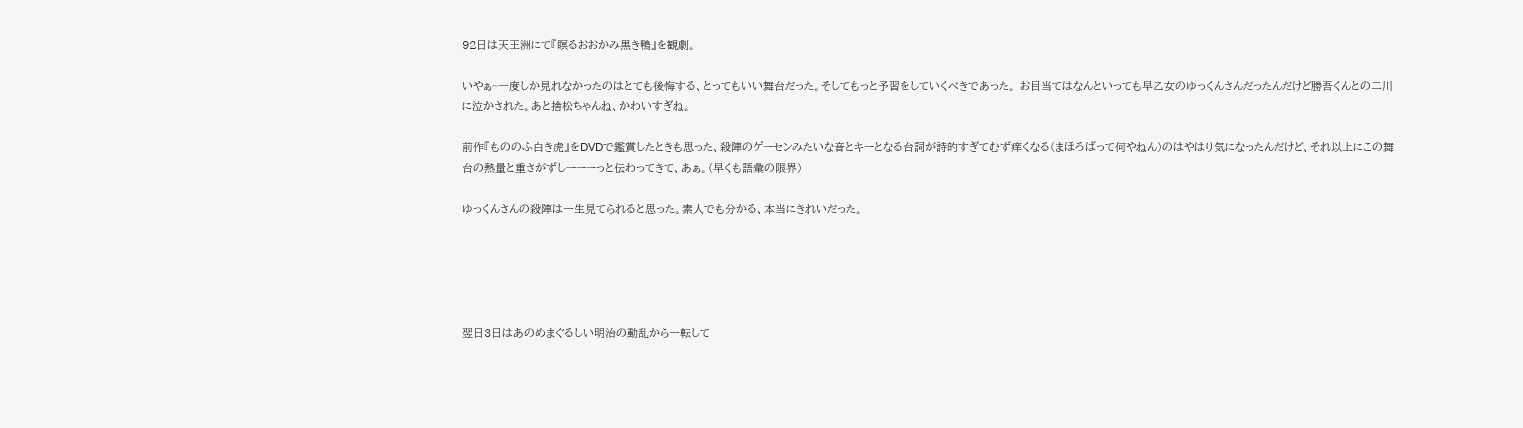92日は天王洲にて『瞑るおおかみ黒き鴨』を観劇。

いやぁ~一度しか見れなかったのはとても後悔する、とってもいい舞台だった。そしてもっと予習をしていくべきであった。 お目当てはなんといっても早乙女のゆっくんさんだったんだけど勝吾くんとの二川に泣かされた。あと捨松ちゃんね、かわいすぎね。

前作『もののふ白き虎』をDVDで鑑賞したときも思った、殺陣のゲーセンみたいな音とキーとなる台詞が詩的すぎてむず痒くなる(まほろばって何やねん)のはやはり気になったんだけど、それ以上にこの舞台の熱量と重さがずしーーーっと伝わってきて、あぁ。(早くも語彙の限界)

ゆっくんさんの殺陣は一生見てられると思った。素人でも分かる、本当にきれいだった。





翌日3日はあのめまぐるしい明治の動乱から一転して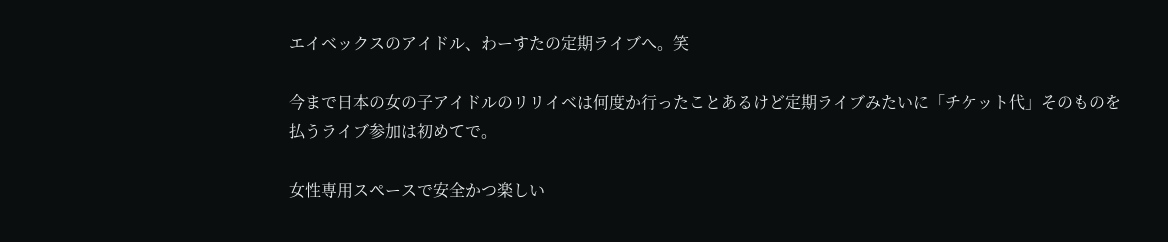エイベックスのアイドル、わーすたの定期ライブへ。笑

今まで日本の女の子アイドルのリリイベは何度か行ったことあるけど定期ライブみたいに「チケット代」そのものを払うライブ参加は初めてで。

女性専用スペースで安全かつ楽しい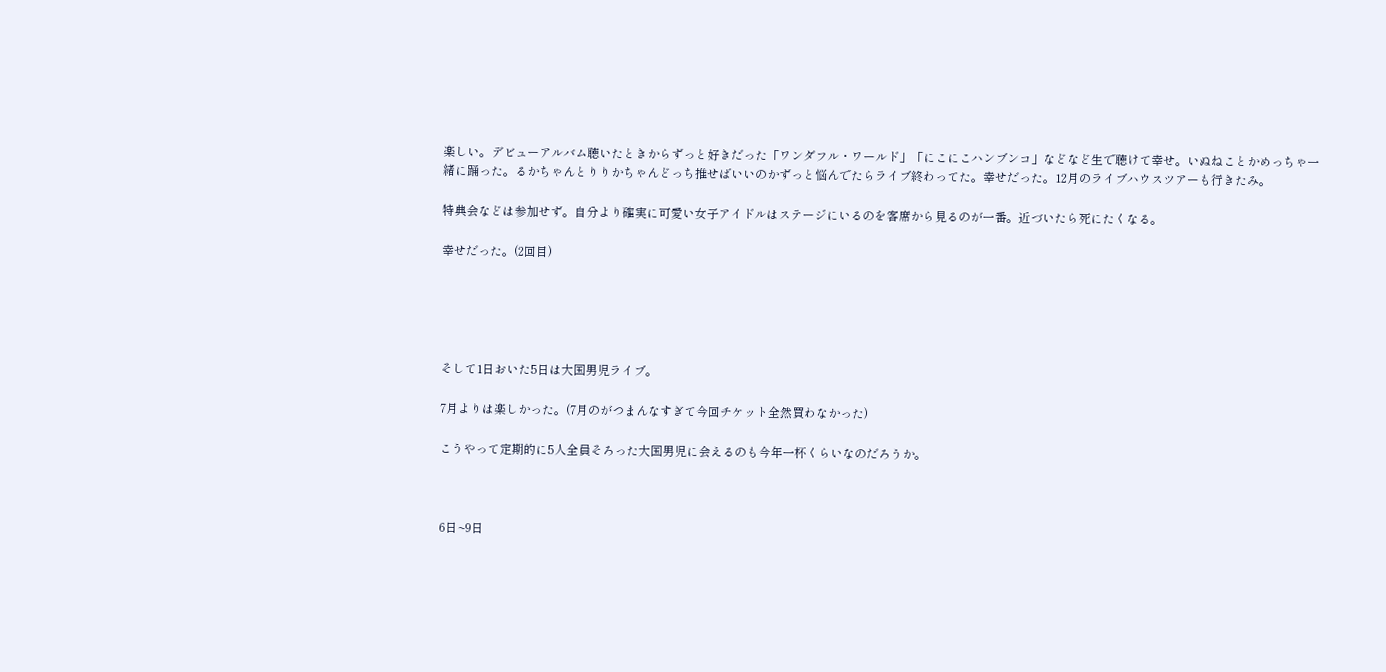楽しい。デビューアルバム聴いたときからずっと好きだった「ワンダフル・ワールド」「にこにこハンブンコ」などなど生で聴けて幸せ。いぬねことかめっちゃ一緒に踊った。るかちゃんとりりかちゃんどっち推せばいいのかずっと悩んでたらライブ終わってた。幸せだった。12月のライブハウスツアーも行きたみ。

特典会などは参加せず。自分より確実に可愛い女子アイドルはステージにいるのを客席から見るのが一番。近づいたら死にたくなる。

幸せだった。(2回目)





そして1日おいた5日は大国男児ライブ。

7月よりは楽しかった。(7月のがつまんなすぎて今回チケット全然買わなかった)

こうやって定期的に5人全員そろった大国男児に会えるのも今年一杯くらいなのだろうか。



6日~9日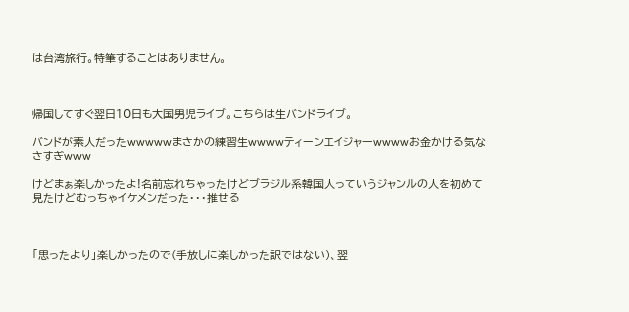は台湾旅行。特筆することはありません。



帰国してすぐ翌日10日も大国男児ライブ。こちらは生バンドライブ。

バンドが素人だったwwwwwまさかの練習生wwwwティーンエイジャーwwwwお金かける気なさすぎwww

けどまぁ楽しかったよ!名前忘れちゃったけどブラジル系韓国人っていうジャンルの人を初めて見たけどむっちゃイケメンだった・・・推せる



「思ったより」楽しかったので(手放しに楽しかった訳ではない)、翌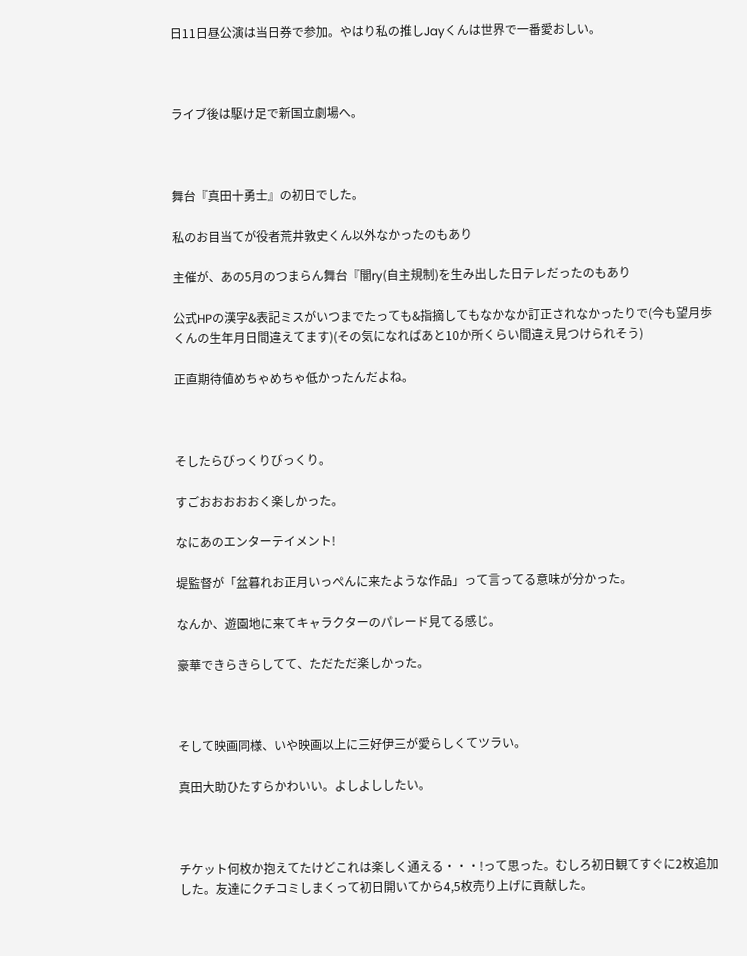日11日昼公演は当日券で参加。やはり私の推しJayくんは世界で一番愛おしい。



ライブ後は駆け足で新国立劇場へ。



舞台『真田十勇士』の初日でした。

私のお目当てが役者荒井敦史くん以外なかったのもあり

主催が、あの5月のつまらん舞台『闇ry(自主規制)を生み出した日テレだったのもあり

公式HPの漢字&表記ミスがいつまでたっても&指摘してもなかなか訂正されなかったりで(今も望月歩くんの生年月日間違えてます)(その気になればあと10か所くらい間違え見つけられそう)

正直期待値めちゃめちゃ低かったんだよね。



そしたらびっくりびっくり。

すごおおおおおく楽しかった。

なにあのエンターテイメント!

堤監督が「盆暮れお正月いっぺんに来たような作品」って言ってる意味が分かった。

なんか、遊園地に来てキャラクターのパレード見てる感じ。

豪華できらきらしてて、ただただ楽しかった。



そして映画同様、いや映画以上に三好伊三が愛らしくてツラい。

真田大助ひたすらかわいい。よしよししたい。



チケット何枚か抱えてたけどこれは楽しく通える・・・!って思った。むしろ初日観てすぐに2枚追加した。友達にクチコミしまくって初日開いてから4,5枚売り上げに貢献した。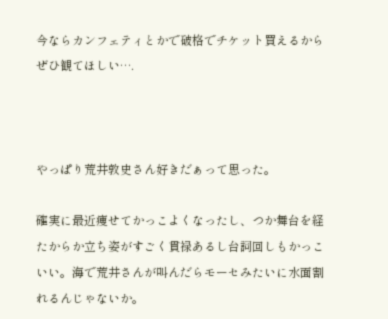今ならカンフェティとかで破格でチケット買えるからぜひ観てほしい….



やっぱり荒井敦史さん好きだぁって思った。

確実に最近痩せてかっこよくなったし、つか舞台を経たからか立ち姿がすごく貫禄あるし台詞回しもかっこいい。海で荒井さんが叫んだらモーセみたいに水面割れるんじゃないか。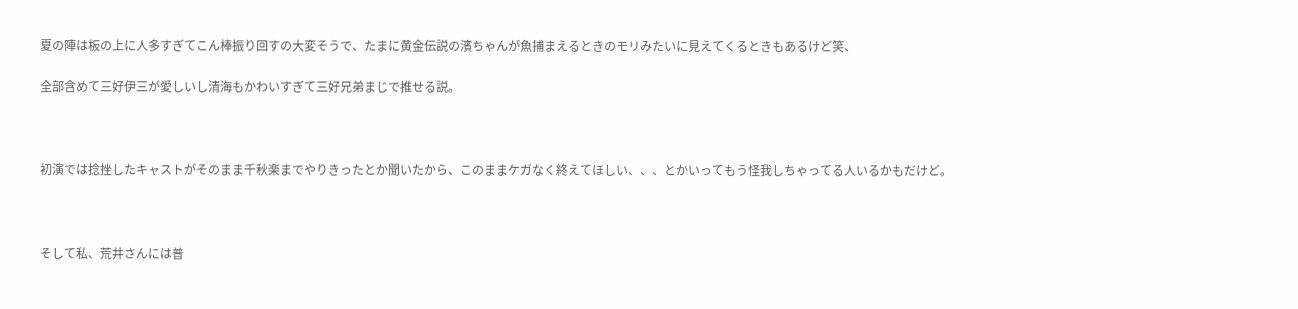夏の陣は板の上に人多すぎてこん棒振り回すの大変そうで、たまに黄金伝説の濱ちゃんが魚捕まえるときのモリみたいに見えてくるときもあるけど笑、

全部含めて三好伊三が愛しいし清海もかわいすぎて三好兄弟まじで推せる説。



初演では捻挫したキャストがそのまま千秋楽までやりきったとか聞いたから、このままケガなく終えてほしい、、、とかいってもう怪我しちゃってる人いるかもだけど。



そして私、荒井さんには普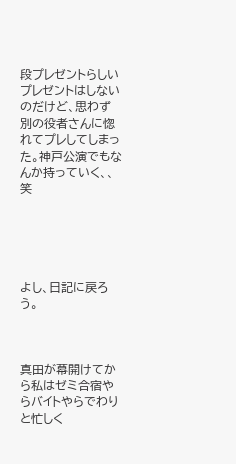段プレゼントらしいプレゼントはしないのだけど、思わず別の役者さんに惚れてプレしてしまった。神戸公演でもなんか持っていく、、笑





よし、日記に戻ろう。



真田が幕開けてから私はゼミ合宿やらバイトやらでわりと忙しく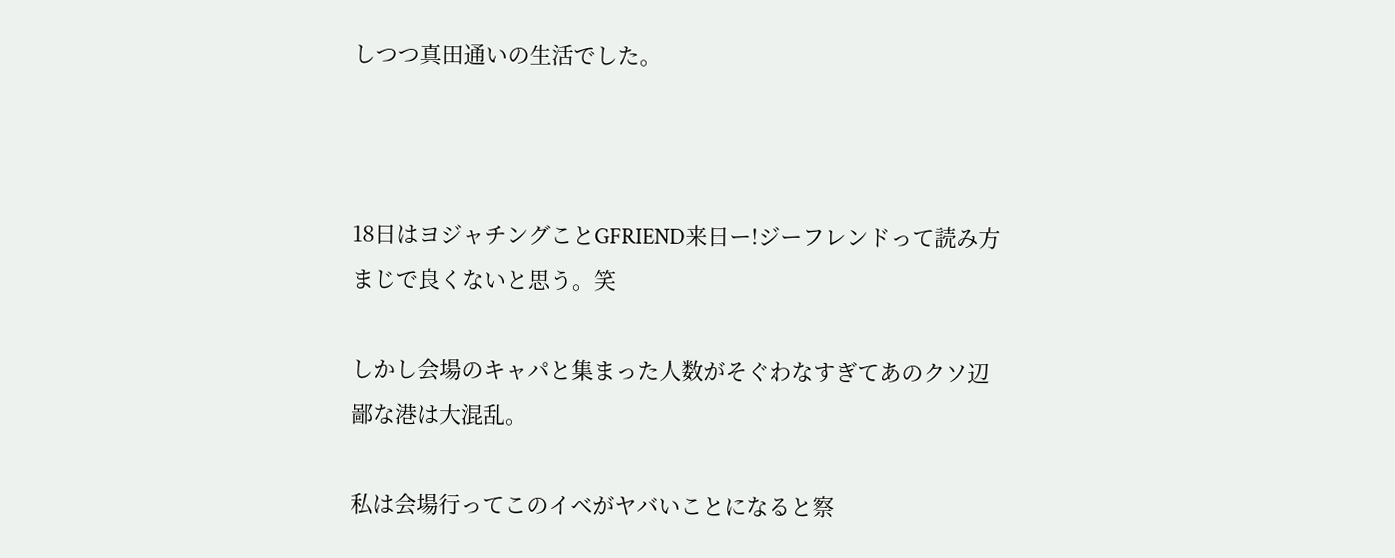しつつ真田通いの生活でした。



18日はヨジャチングことGFRIEND来日ー!ジーフレンドって読み方まじで良くないと思う。笑

しかし会場のキャパと集まった人数がそぐわなすぎてあのクソ辺鄙な港は大混乱。

私は会場行ってこのイベがヤバいことになると察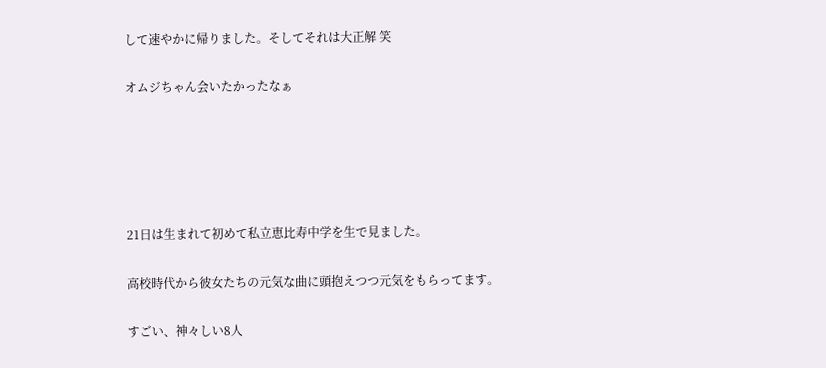して速やかに帰りました。そしてそれは大正解 笑

オムジちゃん会いたかったなぁ





21日は生まれて初めて私立恵比寿中学を生で見ました。

高校時代から彼女たちの元気な曲に頭抱えつつ元気をもらってます。

すごい、神々しい8人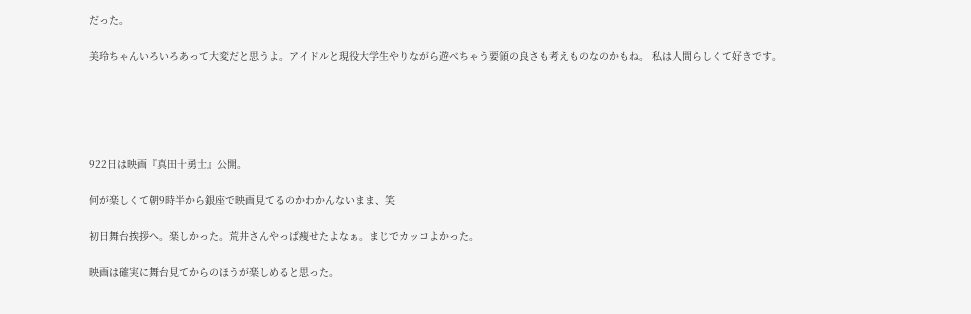だった。

美玲ちゃんいろいろあって大変だと思うよ。アイドルと現役大学生やりながら遊べちゃう要領の良さも考えものなのかもね。 私は人間らしくて好きです。





922日は映画『真田十勇士』公開。

何が楽しくて朝9時半から銀座で映画見てるのかわかんないまま、笑

初日舞台挨拶へ。楽しかった。荒井さんやっぱ痩せたよなぁ。まじでカッコよかった。

映画は確実に舞台見てからのほうが楽しめると思った。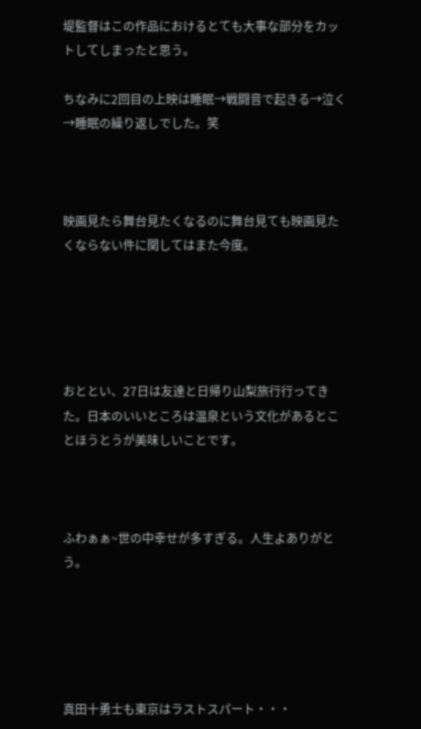堤監督はこの作品におけるとても大事な部分をカットしてしまったと思う。

ちなみに2回目の上映は睡眠→戦闘音で起きる→泣く→睡眠の繰り返しでした。笑



映画見たら舞台見たくなるのに舞台見ても映画見たくならない件に関してはまた今度。





おととい、27日は友達と日帰り山梨旅行行ってきた。日本のいいところは温泉という文化があるとことほうとうが美味しいことです。



ふわぁぁ~世の中幸せが多すぎる。人生よありがとう。





真田十勇士も東京はラストスパート・・・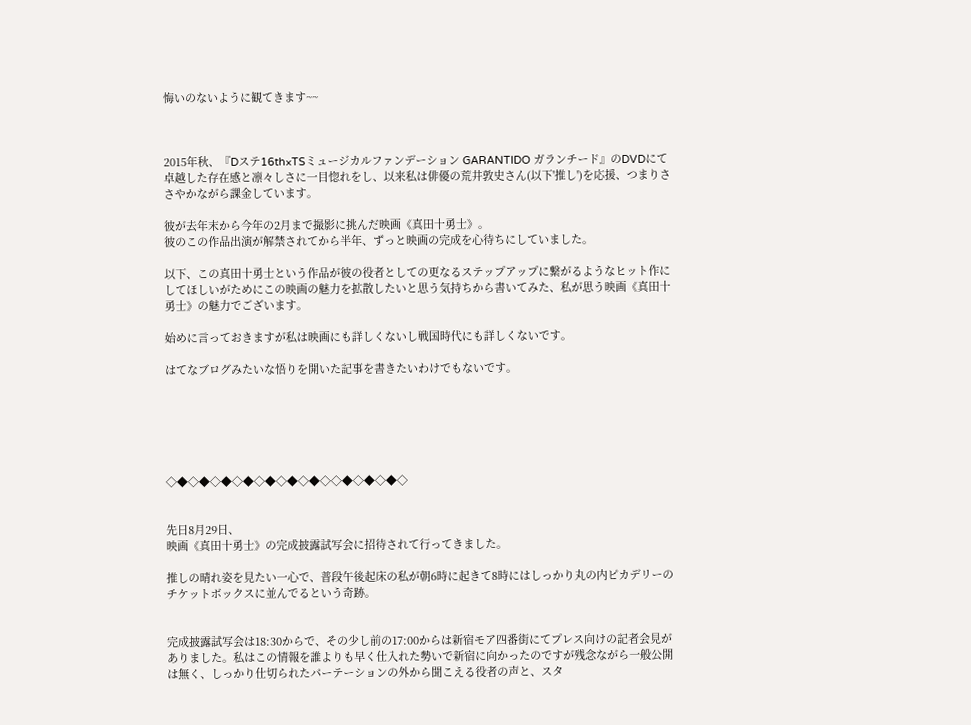悔いのないように観てきます~~



2015年秋、『Dステ16th×TSミュージカルファンデーション GARANTIDO ガランチード』のDVDにて
卓越した存在感と凛々しさに一目惚れをし、以来私は俳優の荒井敦史さん(以下'推し')を応援、つまりささやかながら課金しています。

彼が去年末から今年の2月まで撮影に挑んだ映画《真田十勇士》。
彼のこの作品出演が解禁されてから半年、ずっと映画の完成を心待ちにしていました。

以下、この真田十勇士という作品が彼の役者としての更なるステップアップに繋がるようなヒット作にしてほしいがためにこの映画の魅力を拡散したいと思う気持ちから書いてみた、私が思う映画《真田十勇士》の魅力でございます。

始めに言っておきますが私は映画にも詳しくないし戦国時代にも詳しくないです。

はてなブログみたいな悟りを開いた記事を書きたいわけでもないです。






◇◆◇◆◇◆◇◆◇◆◇◆◇◆◇◇◆◇◆◇◆◇


先日8月29日、
映画《真田十勇士》の完成披露試写会に招待されて行ってきました。

推しの晴れ姿を見たい一心で、普段午後起床の私が朝6時に起きて8時にはしっかり丸の内ピカデリーのチケットボックスに並んでるという奇跡。


完成披露試写会は18:30からで、その少し前の17:00からは新宿モア四番街にてプレス向けの記者会見がありました。私はこの情報を誰よりも早く仕入れた勢いで新宿に向かったのですが残念ながら一般公開は無く、しっかり仕切られたパーテーションの外から聞こえる役者の声と、スタ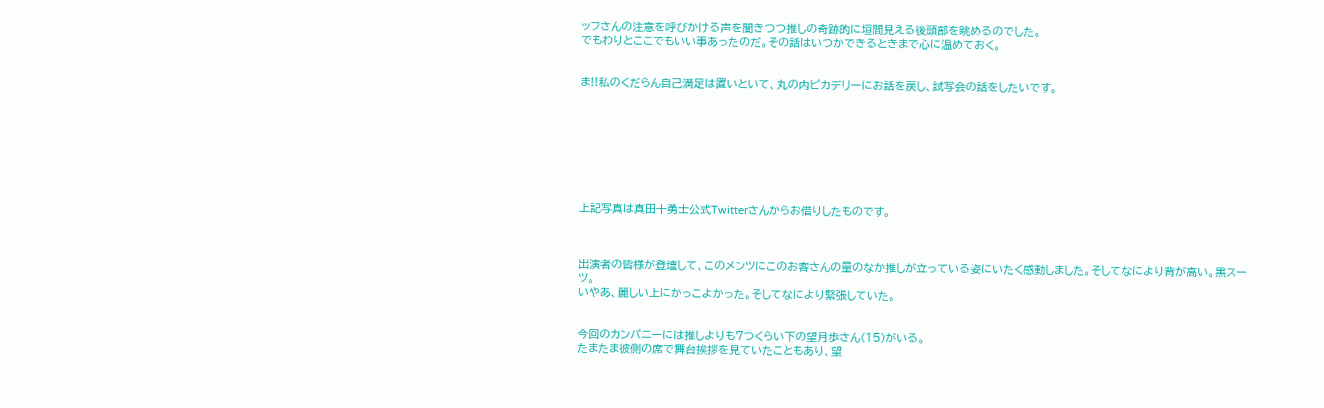ッフさんの注意を呼びかける声を聞きつつ推しの奇跡的に垣間見える後頭部を眺めるのでした。
でもわりとここでもいい事あったのだ。その話はいつかできるときまで心に温めておく。


ま!!私のくだらん自己満足は置いといて、丸の内ピカデリーにお話を戻し、試写会の話をしたいです。








上記写真は真田十勇士公式Twitterさんからお借りしたものです。



出演者の皆様が登壇して、このメンツにこのお客さんの量のなか推しが立っている姿にいたく感動しました。そしてなにより背が高い。黒スーツ。
いやあ、麗しい上にかっこよかった。そしてなにより緊張していた。


今回のカンパニーには推しよりも7つくらい下の望月歩さん(15)がいる。
たまたま彼側の席で舞台挨拶を見ていたこともあり、望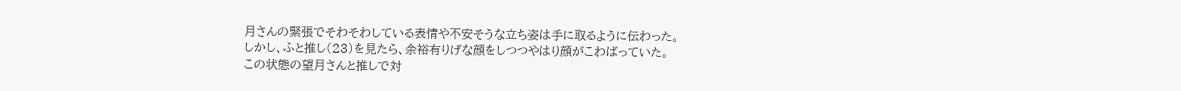月さんの緊張でそわそわしている表情や不安そうな立ち姿は手に取るように伝わった。
しかし、ふと推し(23)を見たら、余裕有りげな顔をしつつやはり顔がこわばっていた。
この状態の望月さんと推しで対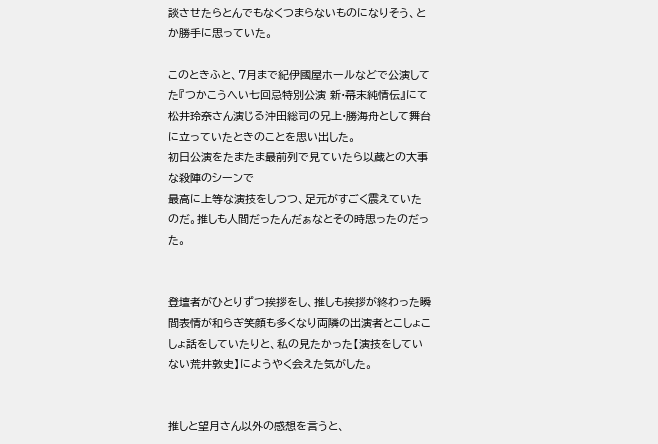談させたらとんでもなくつまらないものになりそう、とか勝手に思っていた。

このときふと、7月まで紀伊國屋ホールなどで公演してた『つかこうへい七回忌特別公演 新·幕末純情伝』にて松井玲奈さん演じる沖田総司の兄上·勝海舟として舞台に立っていたときのことを思い出した。
初日公演をたまたま最前列で見ていたら以蔵との大事な殺陣のシーンで
最高に上等な演技をしつつ、足元がすごく震えていたのだ。推しも人間だったんだぁなとその時思ったのだった。


登壇者がひとりずつ挨拶をし、推しも挨拶が終わった瞬間表情が和らぎ笑顔も多くなり両隣の出演者とこしょこしょ話をしていたりと、私の見たかった【演技をしていない荒井敦史】にようやく会えた気がした。


推しと望月さん以外の感想を言うと、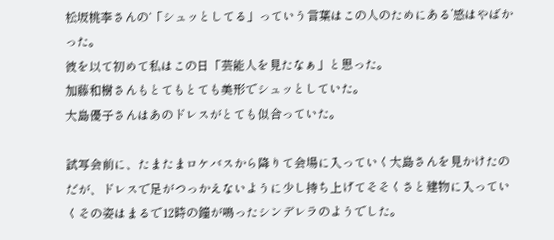松坂桃李さんの‘「シュッとしてる」っていう言葉はこの人のためにある’感はやばかった。
彼を以て初めて私はこの日「芸能人を見たなぁ」と思った。
加藤和樹さんもとてもとても美形でシュッとしていた。
大島優子さんはあのドレスがとても似合っていた。

試写会前に、たまたまロケバスから降りて会場に入っていく大島さんを見かけたのだが、ドレスで足がつっかえないように少し持ち上げてそそくさと建物に入っていくその姿はまるで12時の鐘が鳴ったシンデレラのようでした。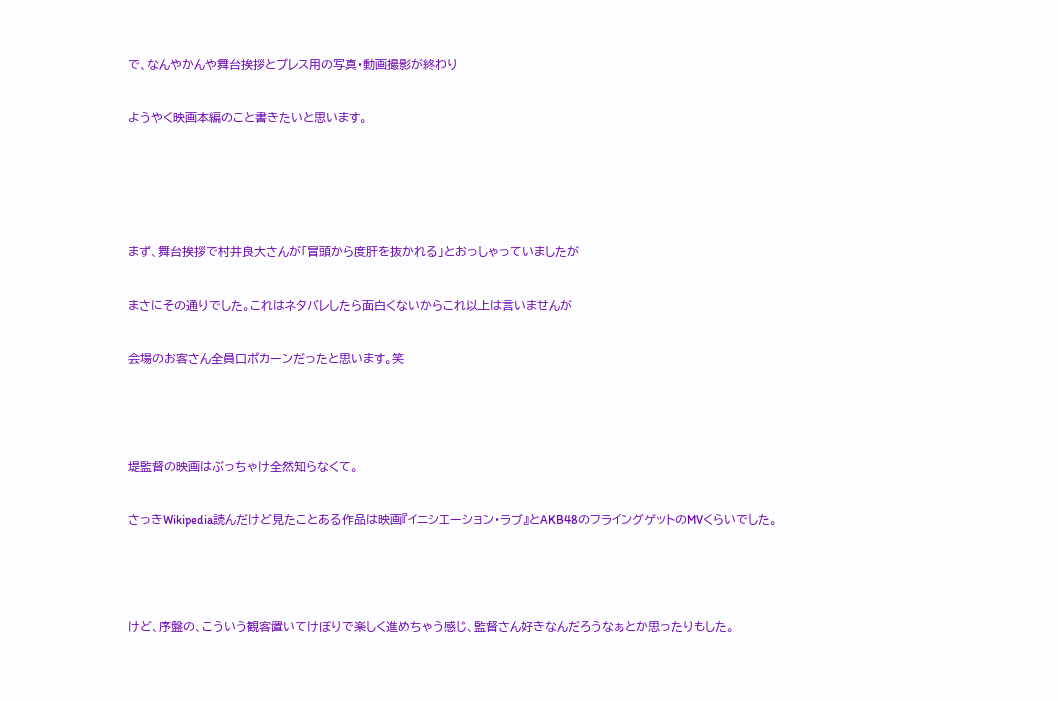で、なんやかんや舞台挨拶とプレス用の写真・動画撮影が終わり

ようやく映画本編のこと書きたいと思います。




まず、舞台挨拶で村井良大さんが「冒頭から度肝を抜かれる」とおっしゃっていましたが

まさにその通りでした。これはネタバレしたら面白くないからこれ以上は言いませんが

会場のお客さん全員口ポカーンだったと思います。笑



堤監督の映画はぶっちゃけ全然知らなくて。

さっきWikipedia読んだけど見たことある作品は映画『イニシエーション・ラブ』とAKB48のフライングゲットのMVくらいでした。



けど、序盤の、こういう観客置いてけぼりで楽しく進めちゃう感じ、監督さん好きなんだろうなぁとか思ったりもした。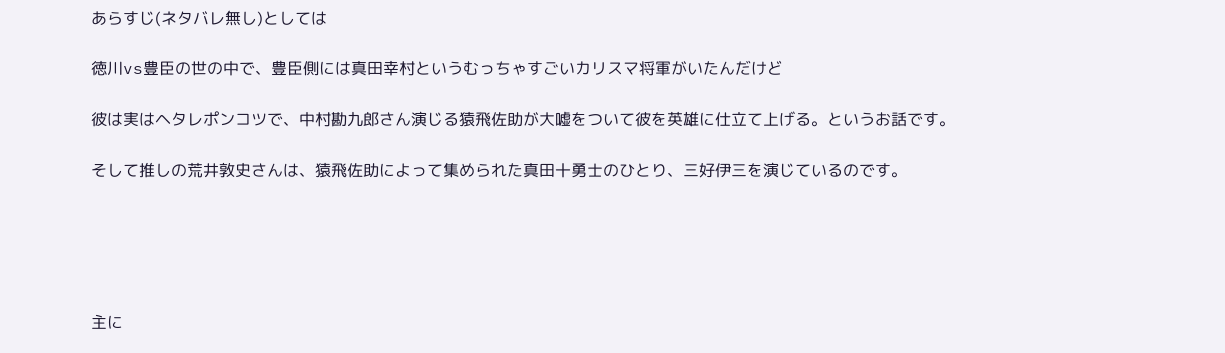あらすじ(ネタバレ無し)としては

徳川vs豊臣の世の中で、豊臣側には真田幸村というむっちゃすごいカリスマ将軍がいたんだけど

彼は実はヘタレポンコツで、中村勘九郎さん演じる猿飛佐助が大嘘をついて彼を英雄に仕立て上げる。というお話です。

そして推しの荒井敦史さんは、猿飛佐助によって集められた真田十勇士のひとり、三好伊三を演じているのです。





主に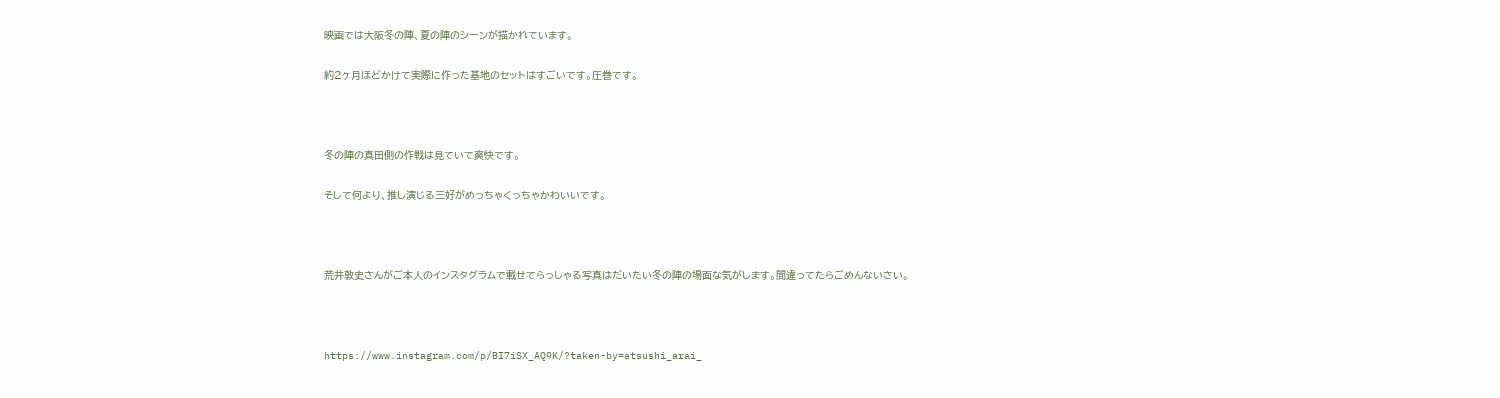映画では大阪冬の陣、夏の陣のシーンが描かれています。

約2ヶ月ほどかけて実際に作った基地のセットはすごいです。圧巻です。



冬の陣の真田側の作戦は見ていて爽快です。

そして何より、推し演じる三好がめっちゃくっちゃかわいいです。



荒井敦史さんがご本人のインスタグラムで載せてらっしゃる写真はだいたい冬の陣の場面な気がします。間違ってたらごめんないさい。



https://www.instagram.com/p/BI7iSX_AQ9K/?taken-by=atsushi_arai_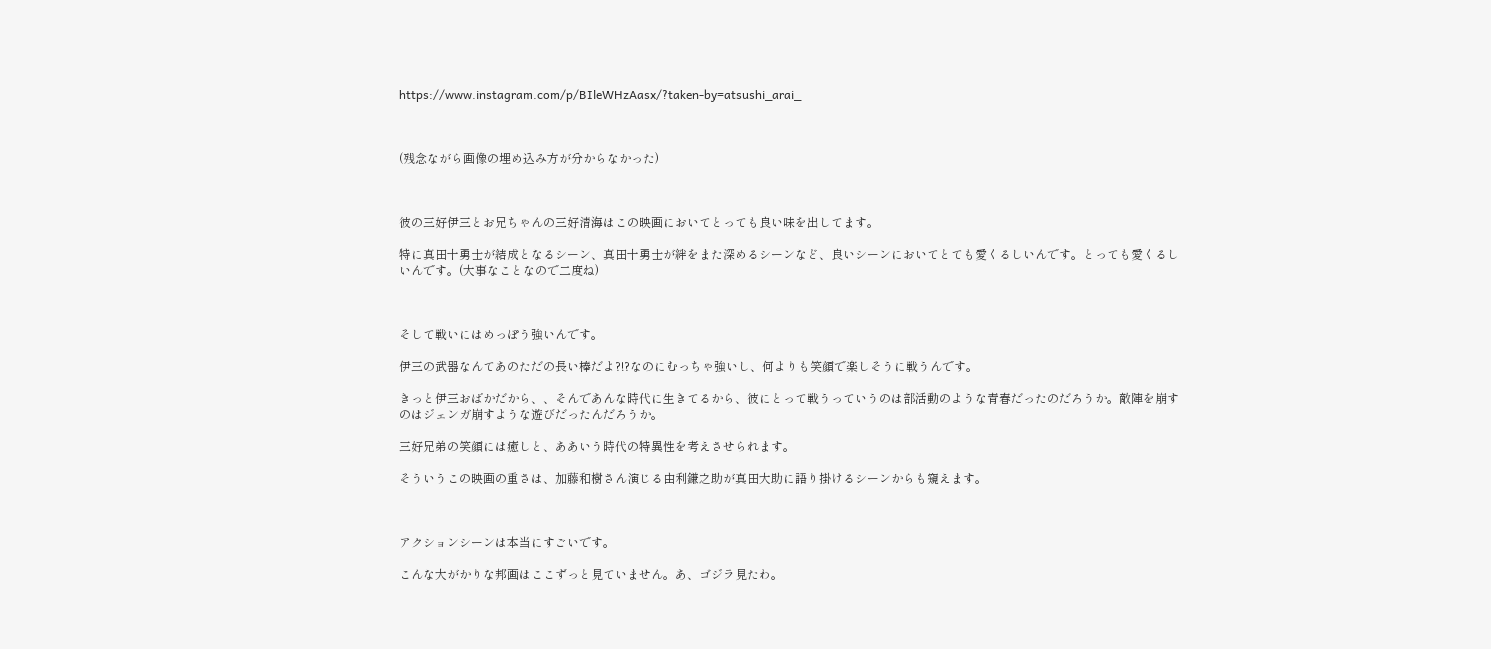https://www.instagram.com/p/BIleWHzAasx/?taken-by=atsushi_arai_



(残念ながら画像の埋め込み方が分からなかった)



彼の三好伊三とお兄ちゃんの三好清海はこの映画においてとっても良い味を出してます。

特に真田十勇士が結成となるシーン、真田十勇士が絆をまた深めるシーンなど、良いシーンにおいてとても愛くるしいんです。とっても愛くるしいんです。(大事なことなので二度ね)



そして戦いにはめっぽう強いんです。

伊三の武器なんてあのただの長い棒だよ?!?なのにむっちゃ強いし、何よりも笑顔で楽しそうに戦うんです。

きっと伊三おばかだから、、そんであんな時代に生きてるから、彼にとって戦うっていうのは部活動のような青春だったのだろうか。敵陣を崩すのはジェンガ崩すような遊びだったんだろうか。

三好兄弟の笑顔には癒しと、ああいう時代の特異性を考えさせられます。

そういうこの映画の重さは、加藤和樹さん演じる由利鎌之助が真田大助に語り掛けるシーンからも窺えます。



アクションシーンは本当にすごいです。

こんな大がかりな邦画はここずっと見ていません。あ、ゴジラ見たわ。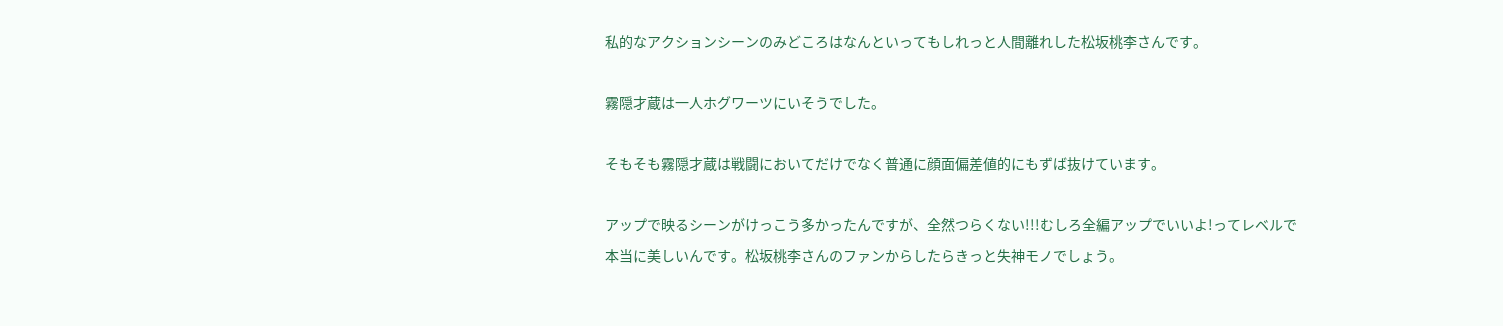私的なアクションシーンのみどころはなんといってもしれっと人間離れした松坂桃李さんです。

霧隠才蔵は一人ホグワーツにいそうでした。

そもそも霧隠才蔵は戦闘においてだけでなく普通に顔面偏差値的にもずば抜けています。

アップで映るシーンがけっこう多かったんですが、全然つらくない!!!むしろ全編アップでいいよ!ってレベルで本当に美しいんです。松坂桃李さんのファンからしたらきっと失神モノでしょう。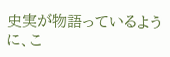史実が物語っているように、こ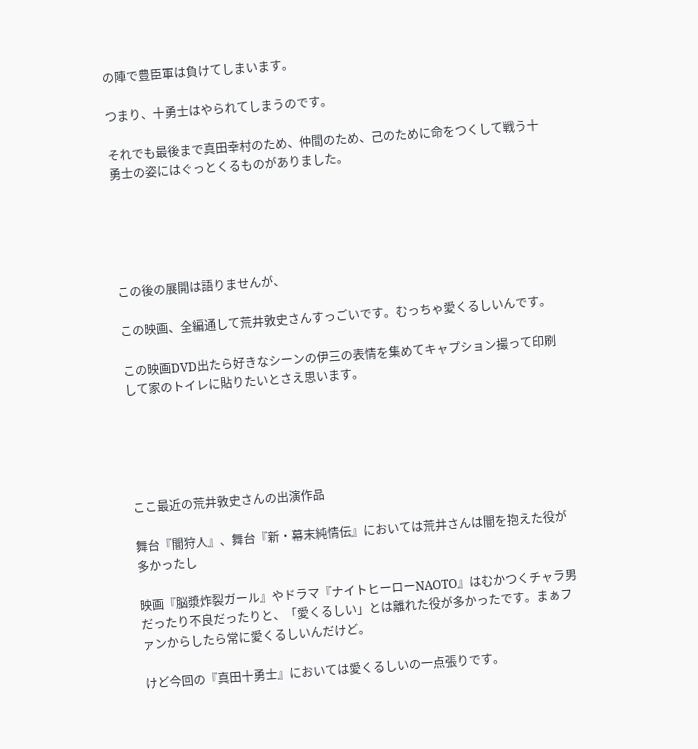の陣で豊臣軍は負けてしまいます。

つまり、十勇士はやられてしまうのです。

それでも最後まで真田幸村のため、仲間のため、己のために命をつくして戦う十勇士の姿にはぐっとくるものがありました。





この後の展開は語りませんが、

この映画、全編通して荒井敦史さんすっごいです。むっちゃ愛くるしいんです。

この映画DVD出たら好きなシーンの伊三の表情を集めてキャプション撮って印刷して家のトイレに貼りたいとさえ思います。





ここ最近の荒井敦史さんの出演作品

舞台『闇狩人』、舞台『新・幕末純情伝』においては荒井さんは闇を抱えた役が多かったし

映画『脳漿炸裂ガール』やドラマ『ナイトヒーローNAOTO』はむかつくチャラ男だったり不良だったりと、「愛くるしい」とは離れた役が多かったです。まぁファンからしたら常に愛くるしいんだけど。

けど今回の『真田十勇士』においては愛くるしいの一点張りです。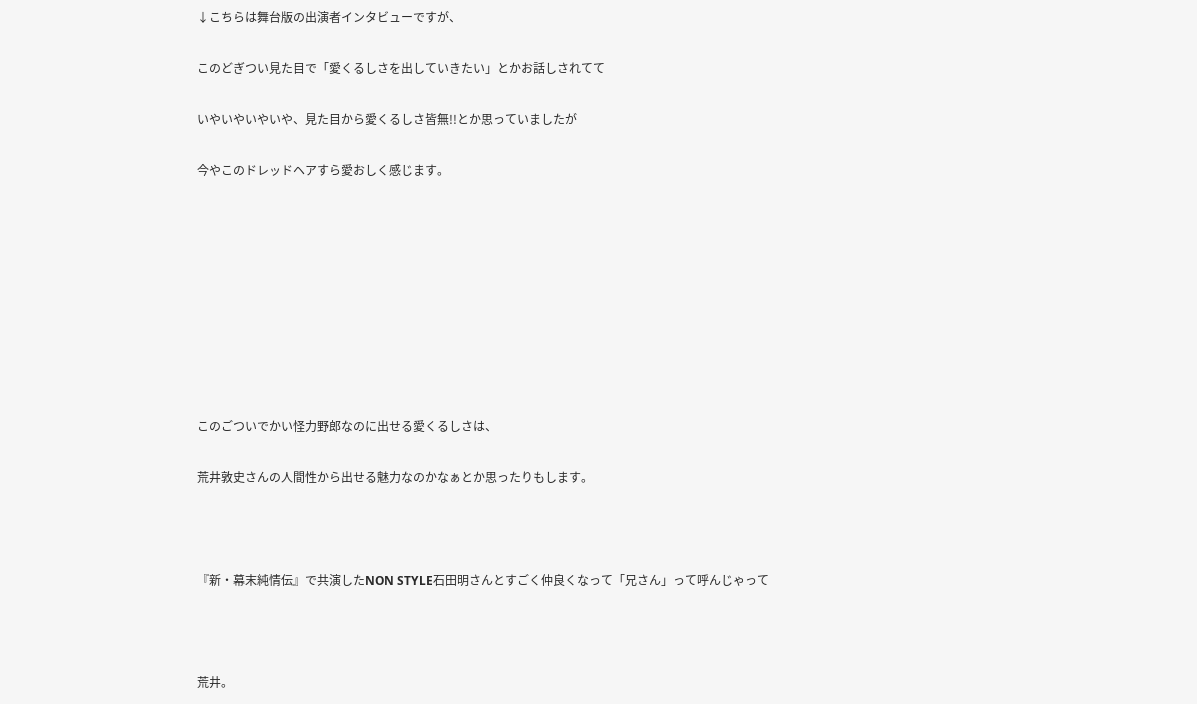↓こちらは舞台版の出演者インタビューですが、

このどぎつい見た目で「愛くるしさを出していきたい」とかお話しされてて

いやいやいやいや、見た目から愛くるしさ皆無!!とか思っていましたが

今やこのドレッドヘアすら愛おしく感じます。









このごついでかい怪力野郎なのに出せる愛くるしさは、

荒井敦史さんの人間性から出せる魅力なのかなぁとか思ったりもします。



『新・幕末純情伝』で共演したNON STYLE石田明さんとすごく仲良くなって「兄さん」って呼んじゃって



荒井。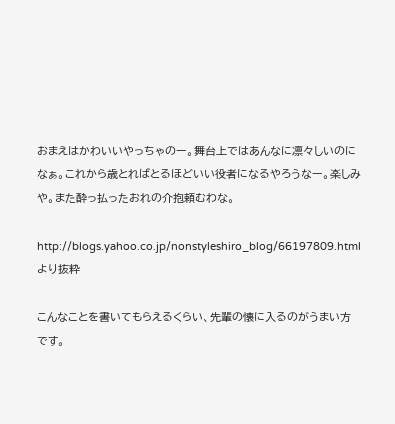おまえはかわいいやっちゃのー。舞台上ではあんなに凛々しいのになぁ。これから歳とればとるほどいい役者になるやろうなー。楽しみや。また酔っ払ったおれの介抱頼むわな。

http://blogs.yahoo.co.jp/nonstyleshiro_blog/66197809.html より抜粋

こんなことを書いてもらえるくらい、先輩の懐に入るのがうまい方です。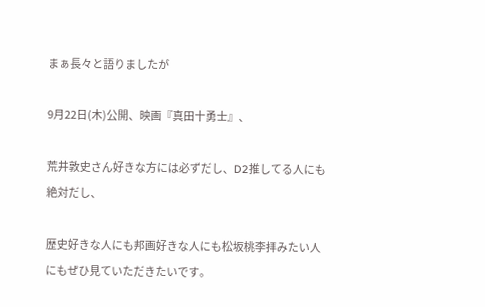まぁ長々と語りましたが

9月22日(木)公開、映画『真田十勇士』、

荒井敦史さん好きな方には必ずだし、D2推してる人にも絶対だし、

歴史好きな人にも邦画好きな人にも松坂桃李拝みたい人にもぜひ見ていただきたいです。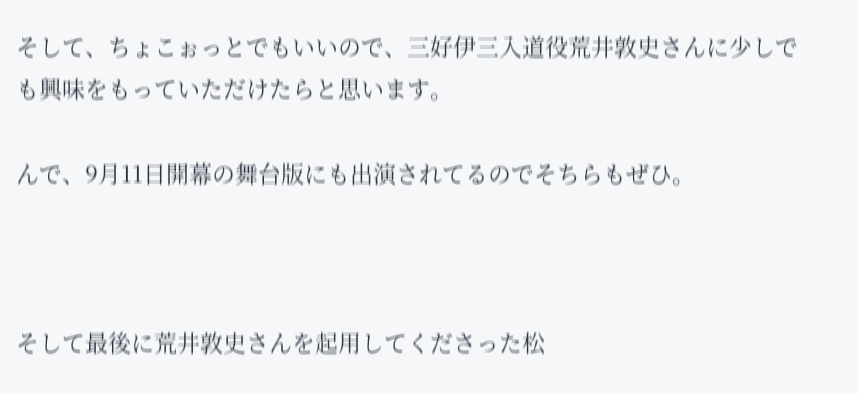そして、ちょこぉっとでもいいので、三好伊三入道役荒井敦史さんに少しでも興味をもっていただけたらと思います。

んで、9月11日開幕の舞台版にも出演されてるのでそちらもぜひ。



そして最後に荒井敦史さんを起用してくださった松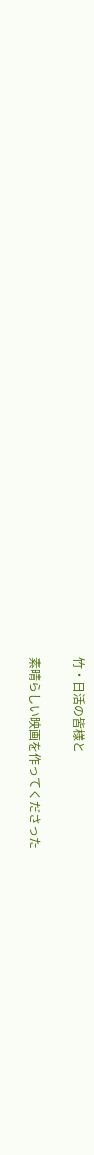竹・日活の皆様と

素晴らしい映画を作ってくださった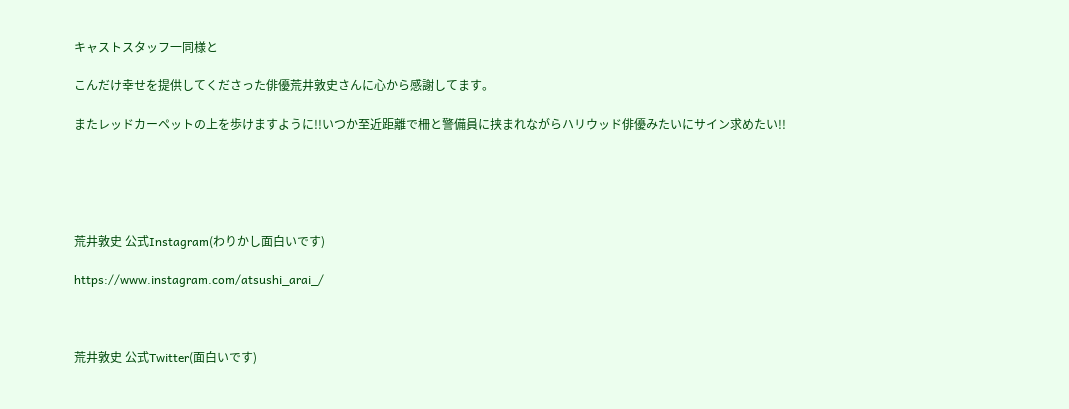キャストスタッフ一同様と

こんだけ幸せを提供してくださった俳優荒井敦史さんに心から感謝してます。

またレッドカーペットの上を歩けますように!!いつか至近距離で柵と警備員に挟まれながらハリウッド俳優みたいにサイン求めたい!!





荒井敦史 公式Instagram(わりかし面白いです)

https://www.instagram.com/atsushi_arai_/



荒井敦史 公式Twitter(面白いです)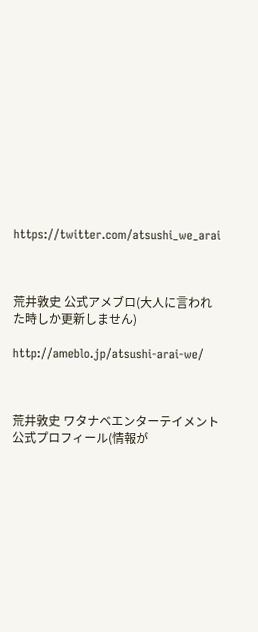https://twitter.com/atsushi_we_arai



荒井敦史 公式アメブロ(大人に言われた時しか更新しません)

http://ameblo.jp/atsushi-arai-we/



荒井敦史 ワタナベエンターテイメント公式プロフィール(情報が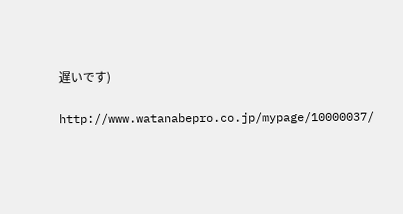遅いです)

http://www.watanabepro.co.jp/mypage/10000037/